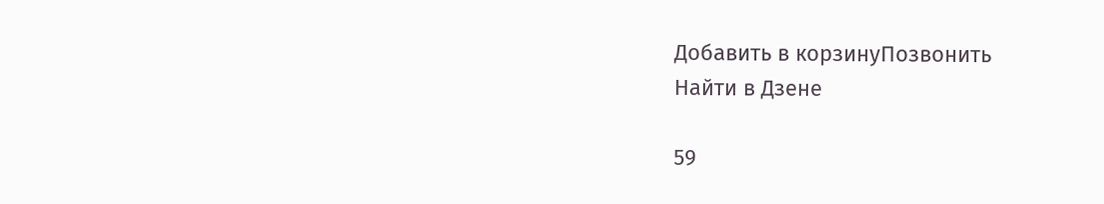Добавить в корзинуПозвонить
Найти в Дзене

59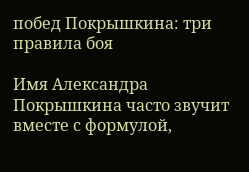побед Покрышкина: три правила боя

Имя Александра Покрышкина часто звучит вместе с формулой,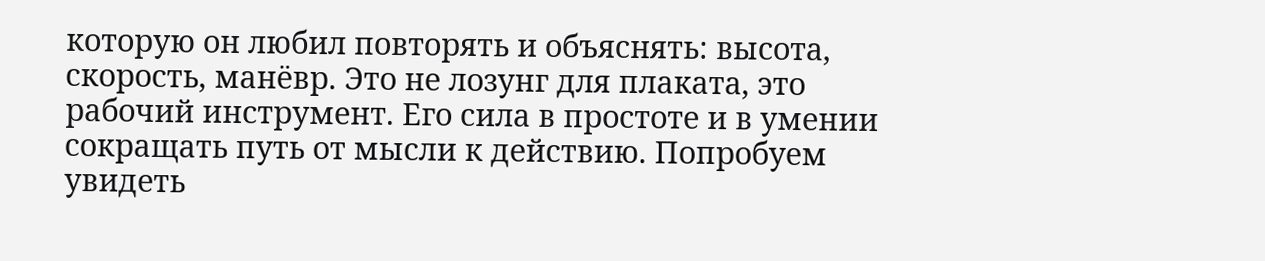которую он любил повторять и объяснять: высота, скорость, манёвр. Это не лозунг для плаката, это рабочий инструмент. Его сила в простоте и в умении сокращать путь от мысли к действию. Попробуем увидеть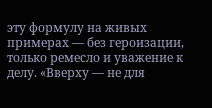эту формулу на живых примерах — без героизации, только ремесло и уважение к делу. «Вверху — не для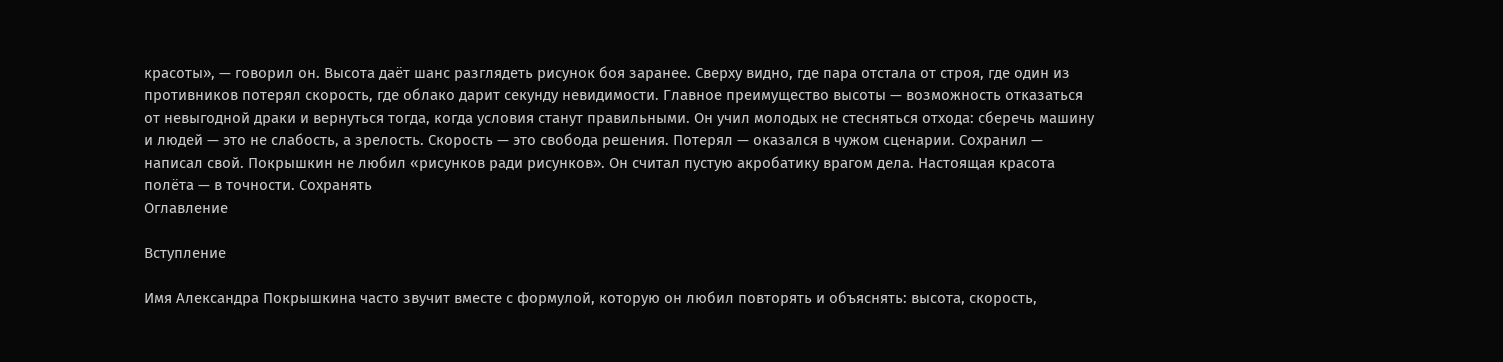красоты», — говорил он. Высота даёт шанс разглядеть рисунок боя заранее. Сверху видно, где пара отстала от строя, где один из противников потерял скорость, где облако дарит секунду невидимости. Главное преимущество высоты — возможность отказаться от невыгодной драки и вернуться тогда, когда условия станут правильными. Он учил молодых не стесняться отхода: сберечь машину и людей — это не слабость, а зрелость. Скорость — это свобода решения. Потерял — оказался в чужом сценарии. Сохранил — написал свой. Покрышкин не любил «рисунков ради рисунков». Он считал пустую акробатику врагом дела. Настоящая красота полёта — в точности. Сохранять
Оглавление

Вступление

Имя Александра Покрышкина часто звучит вместе с формулой, которую он любил повторять и объяснять: высота, скорость,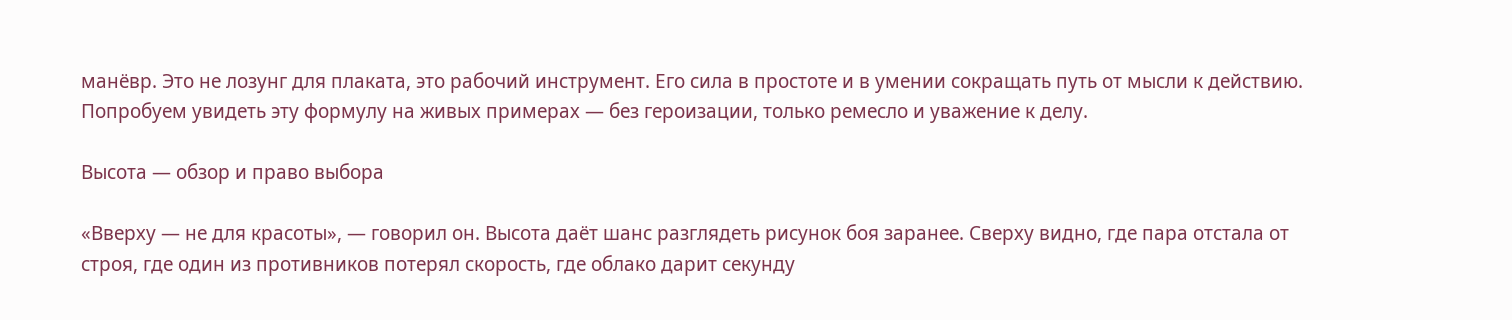манёвр. Это не лозунг для плаката, это рабочий инструмент. Его сила в простоте и в умении сокращать путь от мысли к действию. Попробуем увидеть эту формулу на живых примерах — без героизации, только ремесло и уважение к делу.

Высота — обзор и право выбора

«Вверху — не для красоты», — говорил он. Высота даёт шанс разглядеть рисунок боя заранее. Сверху видно, где пара отстала от строя, где один из противников потерял скорость, где облако дарит секунду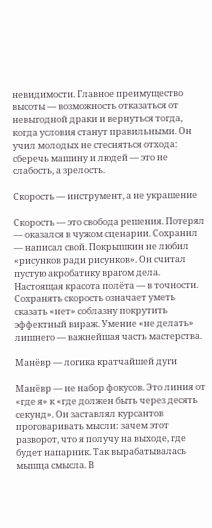невидимости. Главное преимущество высоты — возможность отказаться от невыгодной драки и вернуться тогда, когда условия станут правильными. Он учил молодых не стесняться отхода: сберечь машину и людей — это не слабость, а зрелость.

Скорость — инструмент, а не украшение

Скорость — это свобода решения. Потерял — оказался в чужом сценарии. Сохранил — написал свой. Покрышкин не любил «рисунков ради рисунков». Он считал пустую акробатику врагом дела. Настоящая красота полёта — в точности. Сохранять скорость означает уметь сказать «нет» соблазну покрутить эффектный вираж. Умение «не делать» лишнего — важнейшая часть мастерства.

Манёвр — логика кратчайшей дуги

Манёвр — не набор фокусов. Это линия от «где я» к «где должен быть через десять секунд». Он заставлял курсантов проговаривать мысли: зачем этот разворот, что я получу на выходе, где будет напарник. Так вырабатывалась мышца смысла. В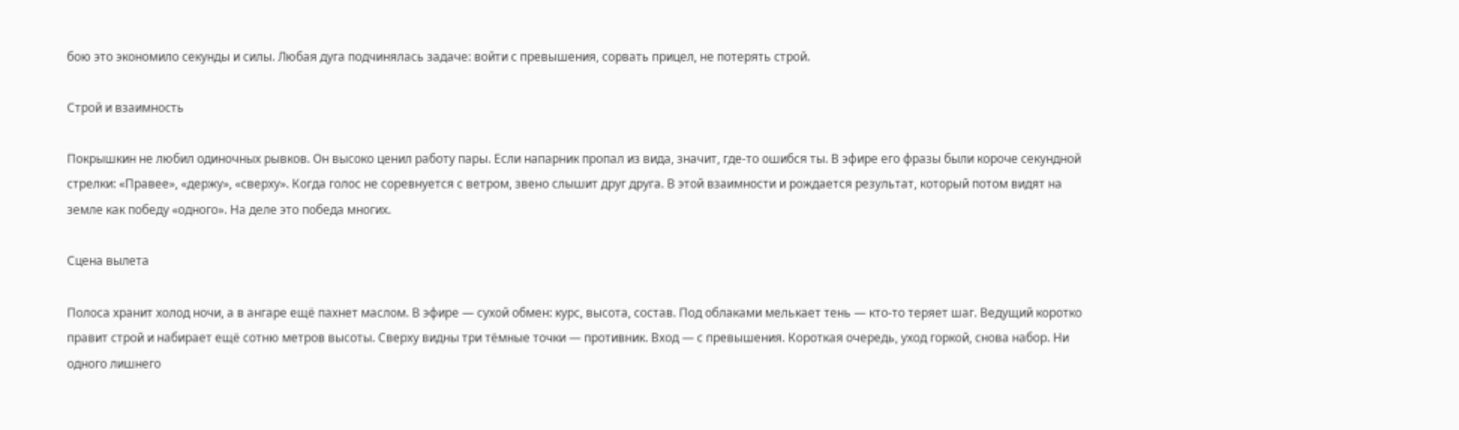бою это экономило секунды и силы. Любая дуга подчинялась задаче: войти с превышения, сорвать прицел, не потерять строй.

Строй и взаимность

Покрышкин не любил одиночных рывков. Он высоко ценил работу пары. Если напарник пропал из вида, значит, где-то ошибся ты. В эфире его фразы были короче секундной стрелки: «Правее», «держу», «сверху». Когда голос не соревнуется с ветром, звено слышит друг друга. В этой взаимности и рождается результат, который потом видят на земле как победу «одного». На деле это победа многих.

Сцена вылета

Полоса хранит холод ночи, а в ангаре ещё пахнет маслом. В эфире — сухой обмен: курс, высота, состав. Под облаками мелькает тень — кто-то теряет шаг. Ведущий коротко правит строй и набирает ещё сотню метров высоты. Сверху видны три тёмные точки — противник. Вход — с превышения. Короткая очередь, уход горкой, снова набор. Ни одного лишнего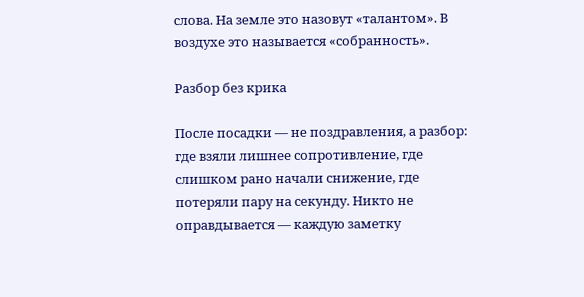слова. На земле это назовут «талантом». В воздухе это называется «собранность».

Разбор без крика

После посадки — не поздравления, а разбор: где взяли лишнее сопротивление, где слишком рано начали снижение, где потеряли пару на секунду. Никто не оправдывается — каждую заметку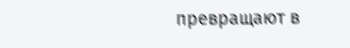превращают в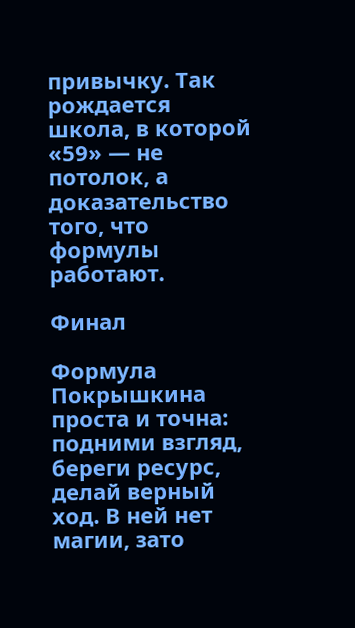привычку. Так рождается школа, в которой «59» — не потолок, а доказательство того, что формулы работают.

Финал

Формула Покрышкина проста и точна: подними взгляд, береги ресурс, делай верный ход. В ней нет магии, зато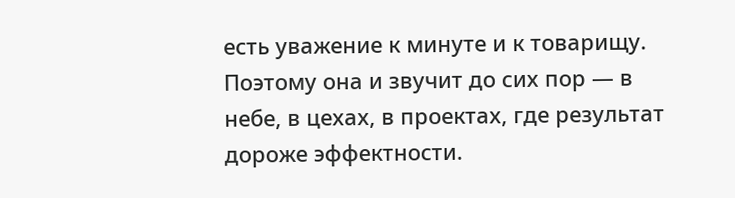есть уважение к минуте и к товарищу. Поэтому она и звучит до сих пор — в небе, в цехах, в проектах, где результат дороже эффектности.